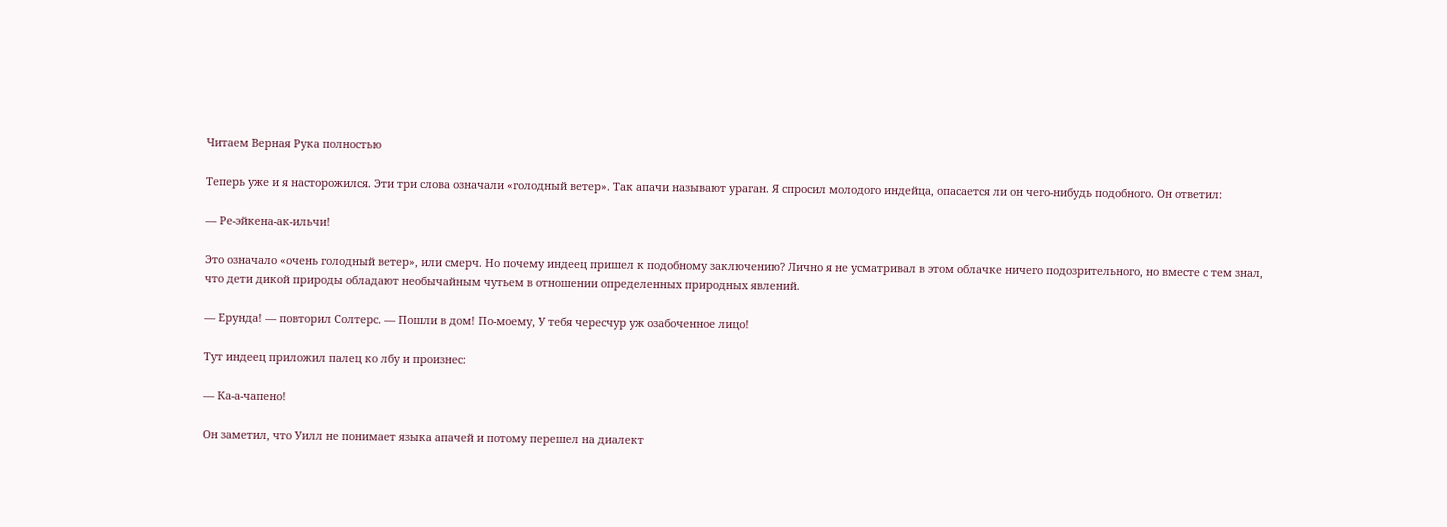Читаем Верная Рука полностью

Теперь уже и я насторожился. Эти три слова означали «голодный ветер». Так апачи называют ураган. Я спросил молодого индейца, опасается ли он чего-нибудь подобного. Он ответил:

— Ре-эйкена-ак-ильчи!

Это означало «очень голодный ветер», или смерч. Но почему индеец пришел к подобному заключению? Лично я не усматривал в этом облачке ничего подозрительного, но вместе с тем знал, что дети дикой природы обладают необычайным чутьем в отношении определенных природных явлений.

— Ерунда! — повторил Солтерс. — Пошли в дом! По-моему, У тебя чересчур уж озабоченное лицо!

Тут индеец приложил палец ко лбу и произнес:

— Ка-а-чапено!

Он заметил, что Уилл не понимает языка апачей и потому перешел на диалект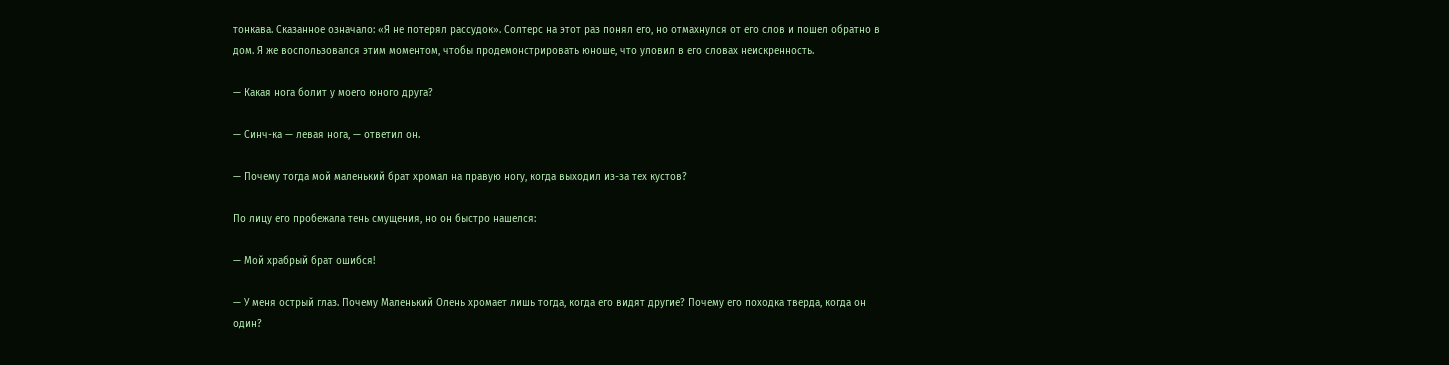тонкава. Сказанное означало: «Я не потерял рассудок». Солтерс на этот раз понял его, но отмахнулся от его слов и пошел обратно в дом. Я же воспользовался этим моментом, чтобы продемонстрировать юноше, что уловил в его словах неискренность.

— Какая нога болит у моего юного друга?

— Синч-ка — левая нога, — ответил он.

— Почему тогда мой маленький брат хромал на правую ногу, когда выходил из-за тех кустов?

По лицу его пробежала тень смущения, но он быстро нашелся:

— Мой храбрый брат ошибся!

— У меня острый глаз. Почему Маленький Олень хромает лишь тогда, когда его видят другие? Почему его походка тверда, когда он один?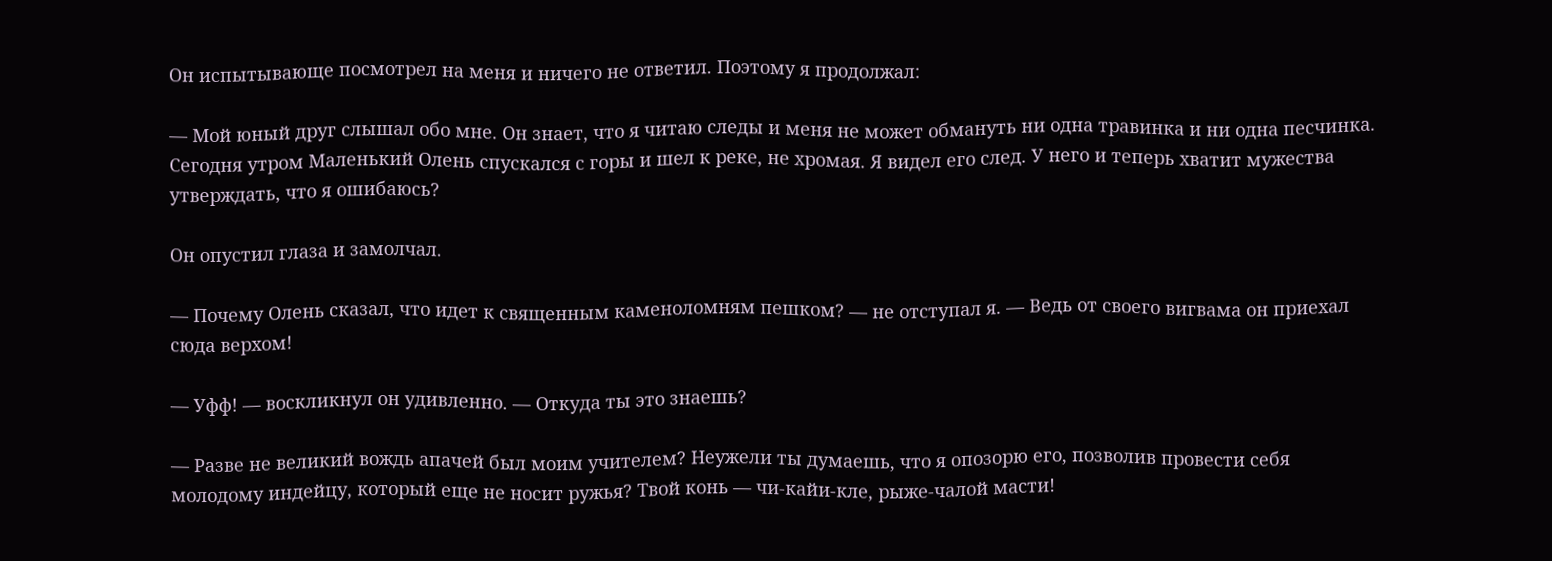Он испытывающе посмотрел на меня и ничего не ответил. Поэтому я продолжал:

— Мой юный друг слышал обо мне. Он знает, что я читаю следы и меня не может обмануть ни одна травинка и ни одна песчинка. Сегодня утром Маленький Олень спускался с горы и шел к реке, не хромая. Я видел его след. У него и теперь хватит мужества утверждать, что я ошибаюсь?

Он опустил глаза и замолчал.

— Почему Олень сказал, что идет к священным каменоломням пешком? — не отступал я. — Ведь от своего вигвама он приехал сюда верхом!

— Уфф! — воскликнул он удивленно. — Откуда ты это знаешь?

— Разве не великий вождь апачей был моим учителем? Неужели ты думаешь, что я опозорю его, позволив провести себя молодому индейцу, который еще не носит ружья? Твой конь — чи-кайи-кле, рыже-чалой масти!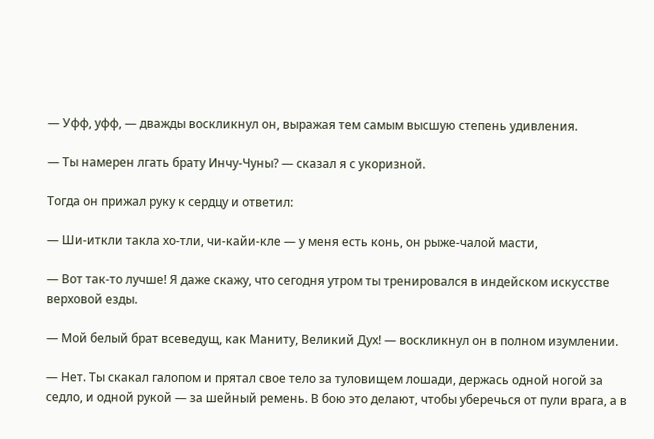— Уфф, уфф, — дважды воскликнул он, выражая тем самым высшую степень удивления.

— Ты намерен лгать брату Инчу-Чуны? — сказал я с укоризной.

Тогда он прижал руку к сердцу и ответил:

— Ши-иткли такла хо-тли, чи-кайи-кле — у меня есть конь, он рыже-чалой масти,

— Вот так-то лучше! Я даже скажу, что сегодня утром ты тренировался в индейском искусстве верховой езды.

— Мой белый брат всеведущ, как Маниту, Великий Дух! — воскликнул он в полном изумлении.

— Нет. Ты скакал галопом и прятал свое тело за туловищем лошади, держась одной ногой за седло, и одной рукой — за шейный ремень. В бою это делают, чтобы уберечься от пули врага, а в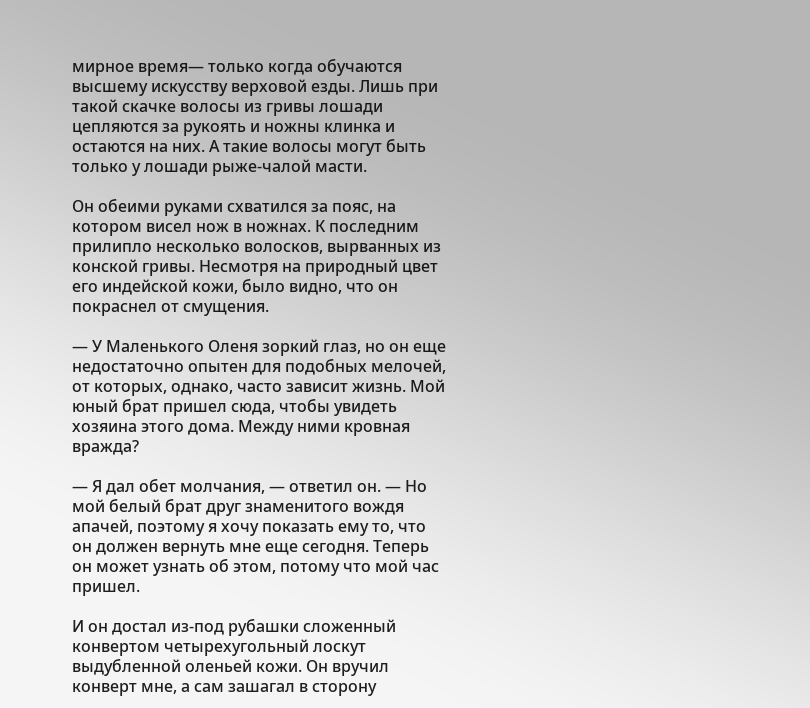мирное время— только когда обучаются высшему искусству верховой езды. Лишь при такой скачке волосы из гривы лошади цепляются за рукоять и ножны клинка и остаются на них. А такие волосы могут быть только у лошади рыже-чалой масти.

Он обеими руками схватился за пояс, на котором висел нож в ножнах. К последним прилипло несколько волосков, вырванных из конской гривы. Несмотря на природный цвет его индейской кожи, было видно, что он покраснел от смущения.

— У Маленького Оленя зоркий глаз, но он еще недостаточно опытен для подобных мелочей, от которых, однако, часто зависит жизнь. Мой юный брат пришел сюда, чтобы увидеть хозяина этого дома. Между ними кровная вражда?

— Я дал обет молчания, — ответил он. — Но мой белый брат друг знаменитого вождя апачей, поэтому я хочу показать ему то, что он должен вернуть мне еще сегодня. Теперь он может узнать об этом, потому что мой час пришел.

И он достал из-под рубашки сложенный конвертом четырехугольный лоскут выдубленной оленьей кожи. Он вручил конверт мне, а сам зашагал в сторону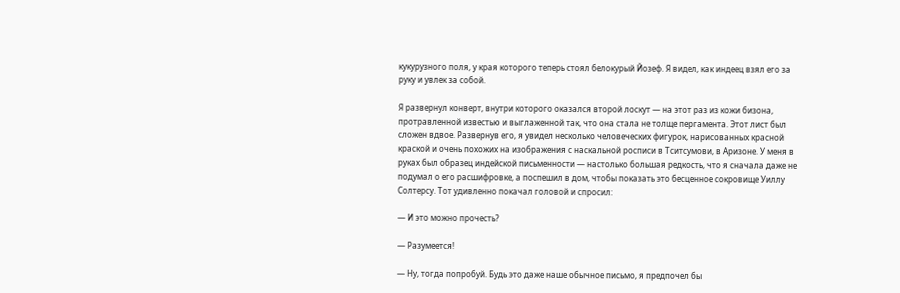кукурузного поля, у края которого теперь стоял белокурый Йозеф. Я видел, как индеец взял его за руку и увлек за собой.

Я развернул конверт, внутри которого оказался второй лоскут — на этот раз из кожи бизона, протравленной известью и выглаженной так, что она стала не толще пергамента. Этот лист был сложен вдвое. Развернув его, я увидел несколько человеческих фигурок, нарисованных красной краской и очень похожих на изображения с наскальной росписи в Тситсумови, в Аризоне. У меня в руках был образец индейской письменности — настолько большая редкость, что я сначала даже не подумал о его расшифровке, а поспешил в дом, чтобы показать это бесценное сокровище Уиллу Солтерсу. Тот удивленно покачал головой и спросил:

— И это можно прочесть?

— Разумеется!

— Ну, тогда попробуй. Будь это даже наше обычное письмо, я предпочел бы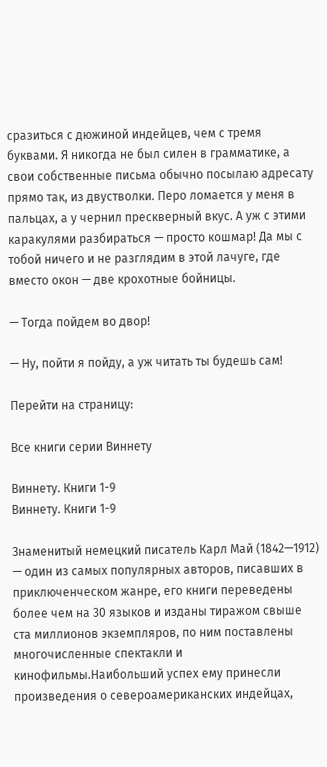сразиться с дюжиной индейцев, чем с тремя буквами. Я никогда не был силен в грамматике, а свои собственные письма обычно посылаю адресату прямо так, из двустволки. Перо ломается у меня в пальцах, а у чернил прескверный вкус. А уж с этими каракулями разбираться — просто кошмар! Да мы с тобой ничего и не разглядим в этой лачуге, где вместо окон — две крохотные бойницы.

— Тогда пойдем во двор!

— Ну, пойти я пойду, а уж читать ты будешь сам!

Перейти на страницу:

Все книги серии Виннету

Виннету. Книги 1-9
Виннету. Книги 1-9

Знаменитый немецкий писатель Карл Май (1842—1912) — один из самых популярных авторов, писавших в приключенческом жанре, его книги переведены более чем на 30 языков и изданы тиражом свыше ста миллионов экземпляров, по ним поставлены многочисленные спектакли и кинофильмы.Наибольший успех ему принесли произведения о североамериканских индейцах,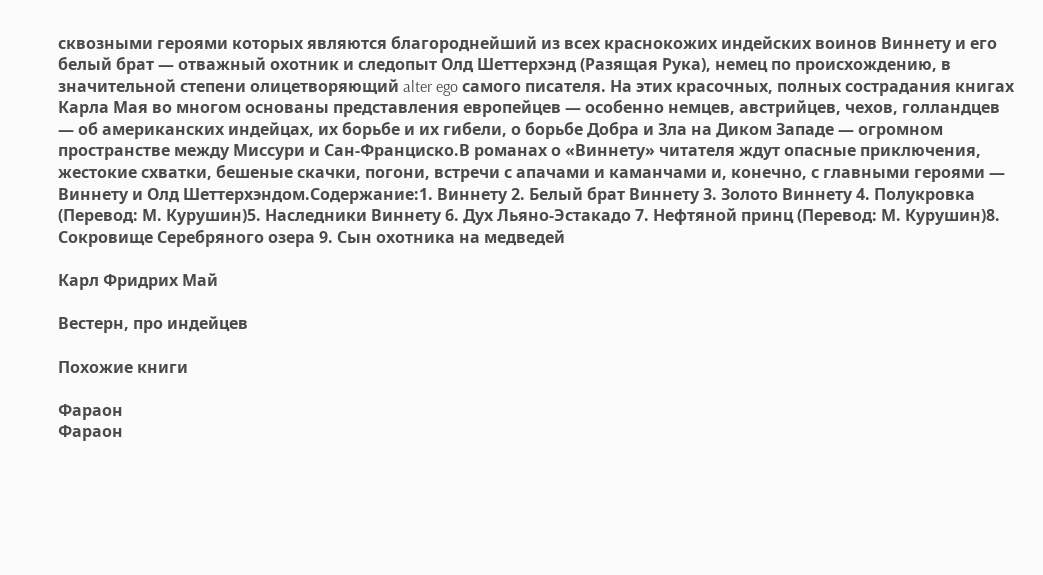сквозными героями которых являются благороднейший из всех краснокожих индейских воинов Виннету и его белый брат — отважный охотник и следопыт Олд Шеттерхэнд (Разящая Рука), немец по происхождению, в значительной степени олицетворяющий alter ego самого писателя. На этих красочных, полных сострадания книгах Карла Мая во многом основаны представления европейцев — особенно немцев, австрийцев, чехов, голландцев — об американских индейцах, их борьбе и их гибели, о борьбе Добра и Зла на Диком Западе — огромном пространстве между Миссури и Сан-Франциско.В романах о «Виннету» читателя ждут опасные приключения, жестокие схватки, бешеные скачки, погони, встречи с апачами и каманчами и, конечно, с главными героями — Виннету и Олд Шеттерхэндом.Содержание:1. Виннету 2. Белый брат Виннету 3. Золото Виннету 4. Полукровка (Перевод: М. Курушин)5. Наследники Виннету 6. Дух Льяно-Эстакадо 7. Нефтяной принц (Перевод: М. Курушин)8. Сокровище Серебряного озера 9. Сын охотника на медведей

Карл Фридрих Май

Вестерн, про индейцев

Похожие книги

Фараон
Фараон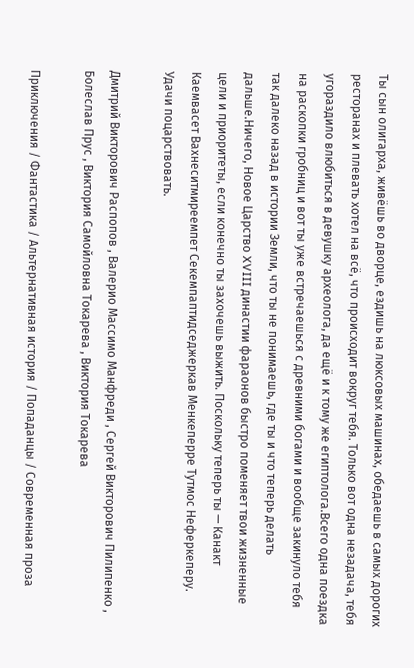Ты сын олигарха, живёшь во дворце, ездишь на люксовых машинах, обедаешь в самых дорогих ресторанах и плевать хотел на всё, что происходит вокруг тебя. Только вот одна незадача, тебя угораздило влюбиться в девушку археолога, да ещё и к тому же египтолога.Всего одна поездка на раскопки гробниц и вот ты уже встречаешься с древними богами и вообще закинуло тебя так далеко назад в истории Земли, что ты не понимаешь, где ты и что теперь делать дальше.Ничего, Новое Царство XVIII династии фараонов быстро поменяет твои жизненные цели и приоритеты, если конечно ты захочешь выжить. Поскольку теперь ты — Канакт Каемвасет Вахнеситмиреемпет Секемпаптидседжеркав Менкеперре Тутмос Неферкеперу. Удачи поцарствовать.

Дмитрий Викторович Распопов , Валерио Массимо Манфреди , Сергей Викторович Пилипенко , Болеслав Прус , Виктория Самойловна Токарева , Виктория Токарева

Приключения / Фантастика / Альтернативная история / Попаданцы / Современная проза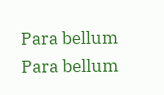Para bellum
Para bellum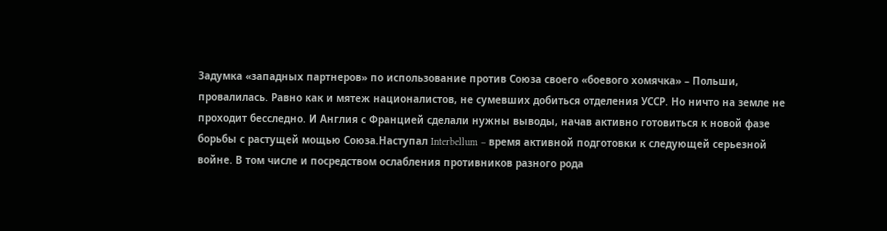Задумка «западных партнеров» по использование против Союза своего «боевого хомячка» – Польши, провалилась. Равно как и мятеж националистов, не сумевших добиться отделения УССР. Но ничто на земле не проходит бесследно. И Англия с Францией сделали нужны выводы, начав активно готовиться к новой фазе борьбы с растущей мощью Союза.Наступал Interbellum – время активной подготовки к следующей серьезной войне. В том числе и посредством ослабления противников разного рода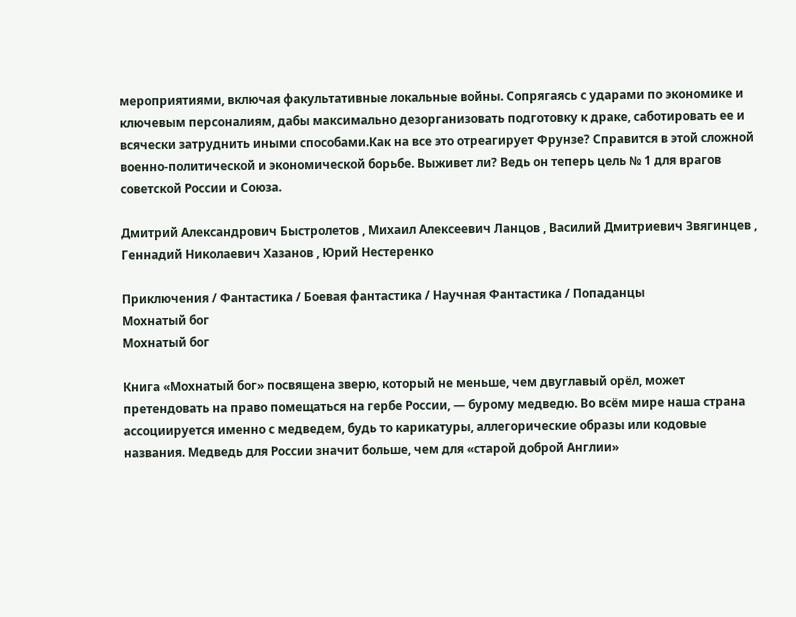мероприятиями, включая факультативные локальные войны. Сопрягаясь с ударами по экономике и ключевым персоналиям, дабы максимально дезорганизовать подготовку к драке, саботировать ее и всячески затруднить иными способами.Как на все это отреагирует Фрунзе? Справится в этой сложной военно-политической и экономической борьбе. Выживет ли? Ведь он теперь цель № 1 для врагов советской России и Союза.

Дмитрий Александрович Быстролетов , Михаил Алексеевич Ланцов , Василий Дмитриевич Звягинцев , Геннадий Николаевич Хазанов , Юрий Нестеренко

Приключения / Фантастика / Боевая фантастика / Научная Фантастика / Попаданцы
Мохнатый бог
Мохнатый бог

Книга «Мохнатый бог» посвящена зверю, который не меньше, чем двуглавый орёл, может претендовать на право помещаться на гербе России, — бурому медведю. Во всём мире наша страна ассоциируется именно с медведем, будь то карикатуры, аллегорические образы или кодовые названия. Медведь для России значит больше, чем для «старой доброй Англии»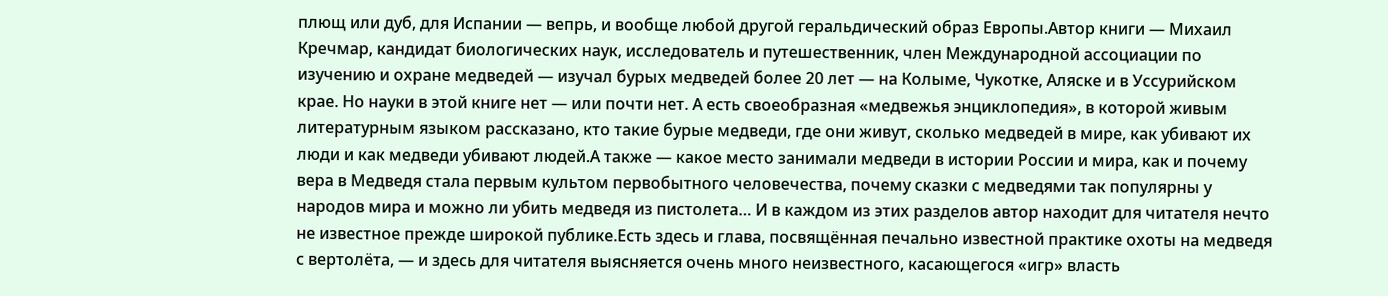плющ или дуб, для Испании — вепрь, и вообще любой другой геральдический образ Европы.Автор книги — Михаил Кречмар, кандидат биологических наук, исследователь и путешественник, член Международной ассоциации по изучению и охране медведей — изучал бурых медведей более 20 лет — на Колыме, Чукотке, Аляске и в Уссурийском крае. Но науки в этой книге нет — или почти нет. А есть своеобразная «медвежья энциклопедия», в которой живым литературным языком рассказано, кто такие бурые медведи, где они живут, сколько медведей в мире, как убивают их люди и как медведи убивают людей.А также — какое место занимали медведи в истории России и мира, как и почему вера в Медведя стала первым культом первобытного человечества, почему сказки с медведями так популярны у народов мира и можно ли убить медведя из пистолета… И в каждом из этих разделов автор находит для читателя нечто не известное прежде широкой публике.Есть здесь и глава, посвящённая печально известной практике охоты на медведя с вертолёта, — и здесь для читателя выясняется очень много неизвестного, касающегося «игр» власть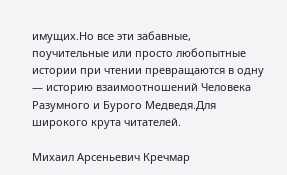имущих.Но все эти забавные, поучительные или просто любопытные истории при чтении превращаются в одну — историю взаимоотношений Человека Разумного и Бурого Медведя.Для широкого крута читателей.

Михаил Арсеньевич Кречмар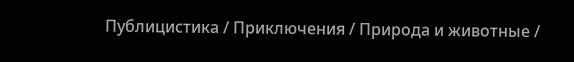Публицистика / Приключения / Природа и животные /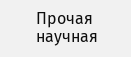Прочая научная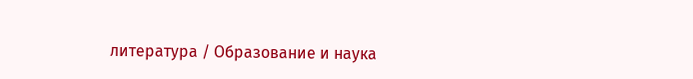литература / Образование и наука